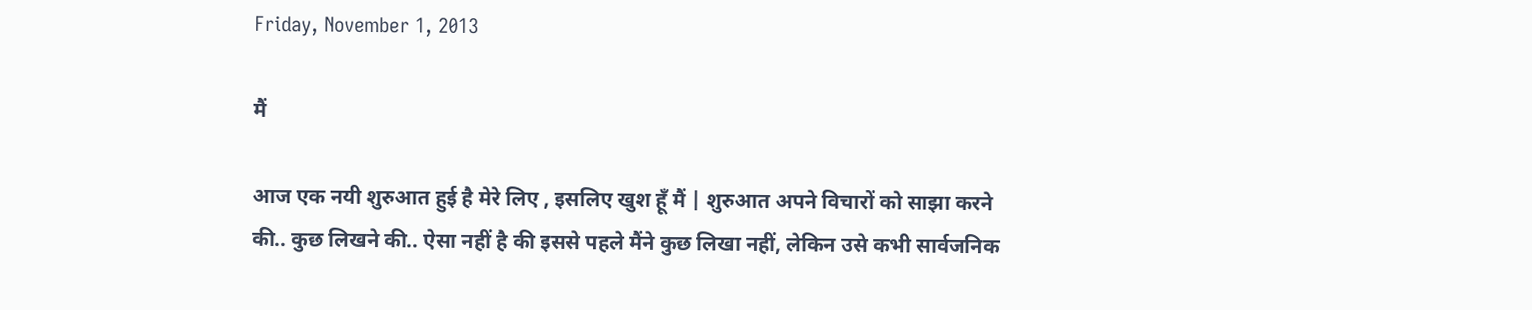Friday, November 1, 2013

मैं

आज एक नयी शुरुआत हुई है मेरे लिए , इसलिए खुश हूँ मैं | शुरुआत अपने विचारों को साझा करने की.. कुछ लिखने की.. ऐसा नहीं है की इससे पहले मैंने कुछ लिखा नहीं, लेकिन उसे कभी सार्वजनिक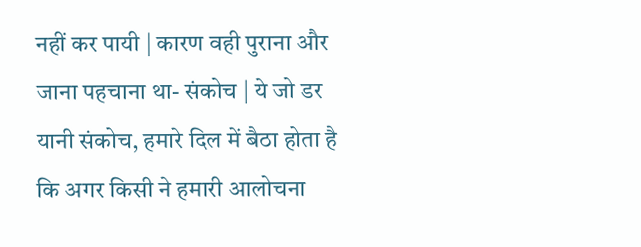नहीं कर पायी | कारण वही पुराना और जाना पहचाना था- संकोच | ये जो डर यानी संकोच, हमारे दिल में बैठा होता है कि अगर किसी ने हमारी आलोचना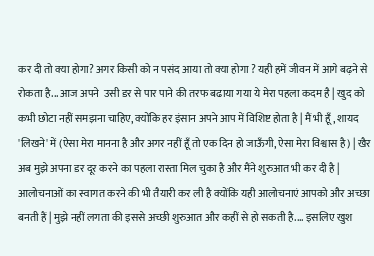कर दी तो क्या होगा? अगर किसी को न पसंद आया तो क्या होगा ? यही हमें जीवन में आगे बढ़ने से रोकता है... आज अपने  उसी डर से पार पाने की तरफ बढाया गया ये मेरा पहला कदम है | खुद को कभी छोटा नहीं समझना चाहिए, क्योंकि हर इंसान अपने आप में विशिष्ट होता है | मैं भी हूँ , शायद 'लिखने' में (ऐसा मेरा मानना है और अगर नहीं हूँ तो एक दिन हो जाऊँगी, ऐसा मेरा विश्वास है) | खैर अब मुझे अपना डर दूर करने का पहला रास्ता मिल चुका है और मैंने शुरुआत भी कर दी है | आलोचनाओं का स्वागत करने की भी तैयारी कर ली है क्योंकि यही आलोचनाएं आपको और अच्छा बनती हैं | मुझे नहीं लगता की इससे अच्छी शुरुआत और कहीं से हो सकती है.... इसलिए खुश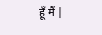हूँ मैं |